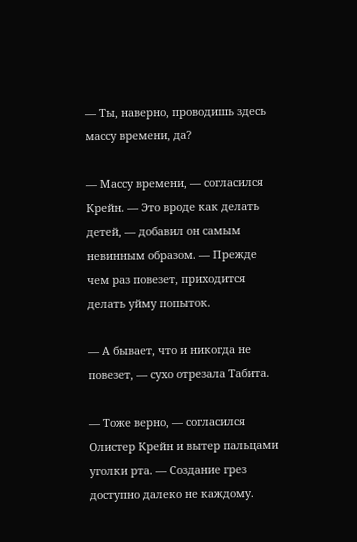— Ты, наверно, проводишь здесь массу времени, да?

— Массу времени, — согласился Крейн. — Это вроде как делать детей, — добавил он самым невинным образом. — Прежде чем раз повезет, приходится делать уйму попыток.

— А бывает, что и никогда не повезет, — сухо отрезала Табита.

— Тоже верно, — согласился Олистер Крейн и вытер пальцами уголки рта. — Создание грез доступно далеко не каждому.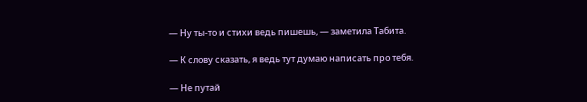— Ну ты-то и стихи ведь пишешь, — заметила Табита.

— К слову сказать, я ведь тут думаю написать про тебя.

— Не путай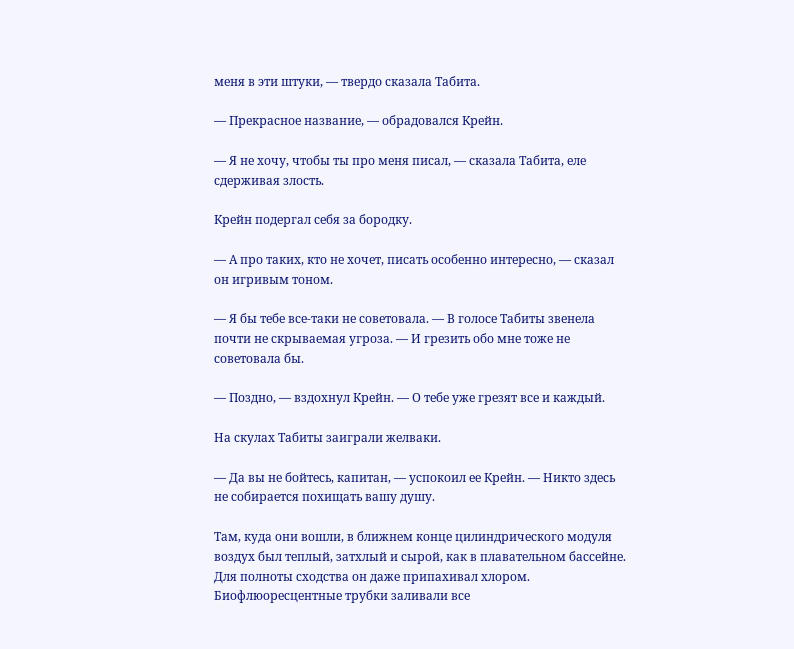меня в эти штуки, — твердо сказала Табита.

— Прекрасное название, — обрадовался Крейн.

— Я не хочу, чтобы ты про меня писал, — сказала Табита, еле сдерживая злость.

Крейн подергал себя за бородку.

— А про таких, кто не хочет, писать особенно интересно, — сказал он игривым тоном.

— Я бы тебе все-таки не советовала. — В голосе Табиты звенела почти не скрываемая угроза. — И грезить обо мне тоже не советовала бы.

— Поздно, — вздохнул Крейн. — О тебе уже грезят все и каждый.

На скулах Табиты заиграли желваки.

— Да вы не бойтесь, капитан, — успокоил ее Крейн. — Никто здесь не собирается похищать вашу душу.

Там, куда они вошли, в ближнем конце цилиндрического модуля воздух был теплый, затхлый и сырой, как в плавательном бассейне. Для полноты сходства он даже припахивал хлором. Биофлюоресцентные трубки заливали все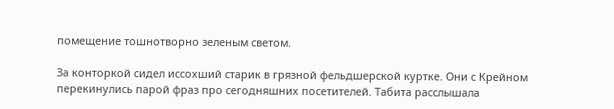помещение тошнотворно зеленым светом.

За конторкой сидел иссохший старик в грязной фельдшерской куртке. Они с Крейном перекинулись парой фраз про сегодняшних посетителей. Табита расслышала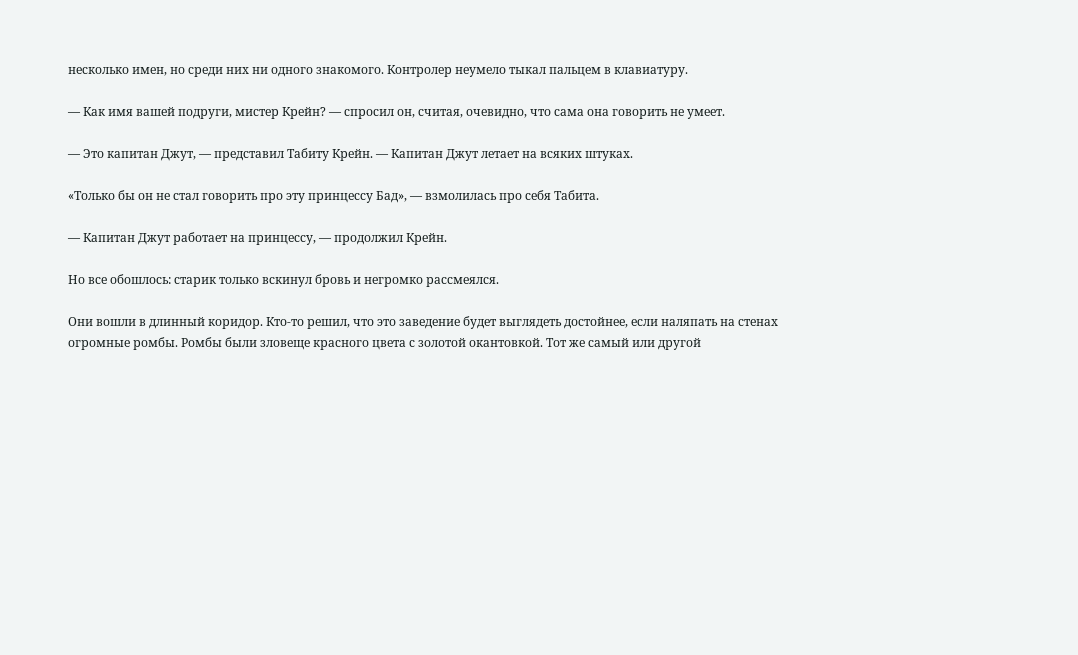несколько имен, но среди них ни одного знакомого. Контролер неумело тыкал пальцем в клавиатуру.

— Как имя вашей подруги, мистер Крейн? — спросил он, считая, очевидно, что сама она говорить не умеет.

— Это капитан Джут, — представил Табиту Крейн. — Капитан Джут летает на всяких штуках.

«Только бы он не стал говорить про эту принцессу Бад», — взмолилась про себя Табита.

— Капитан Джут работает на принцессу, — продолжил Крейн.

Но все обошлось: старик только вскинул бровь и негромко рассмеялся.

Они вошли в длинный коридор. Кто-то решил, что это заведение будет выглядеть достойнее, если наляпать на стенах огромные ромбы. Ромбы были зловеще красного цвета с золотой окантовкой. Тот же самый или другой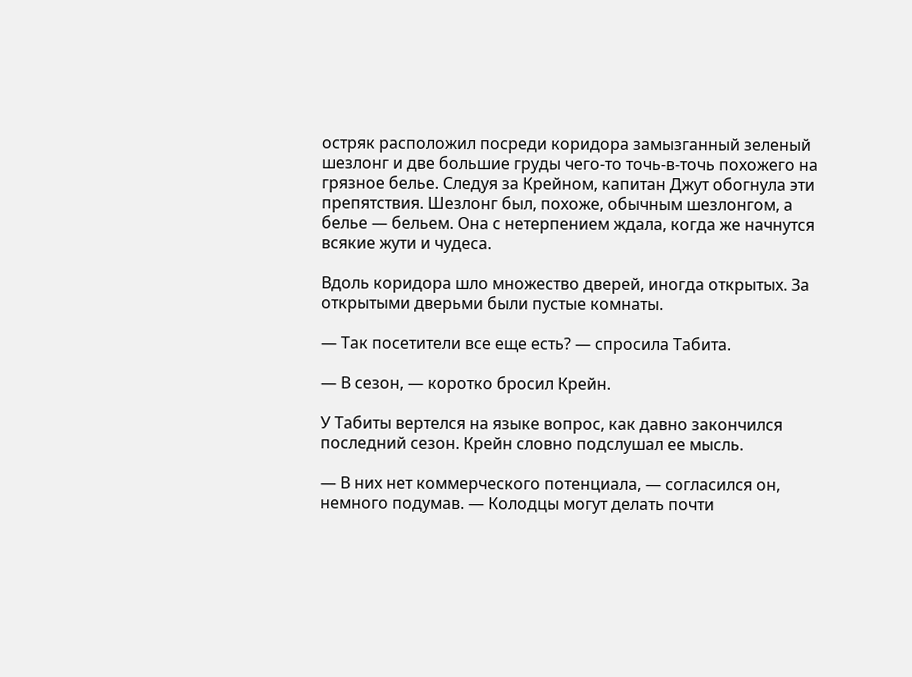остряк расположил посреди коридора замызганный зеленый шезлонг и две большие груды чего-то точь-в-точь похожего на грязное белье. Следуя за Крейном, капитан Джут обогнула эти препятствия. Шезлонг был, похоже, обычным шезлонгом, а белье — бельем. Она с нетерпением ждала, когда же начнутся всякие жути и чудеса.

Вдоль коридора шло множество дверей, иногда открытых. За открытыми дверьми были пустые комнаты.

— Так посетители все еще есть? — спросила Табита.

— В сезон, — коротко бросил Крейн.

У Табиты вертелся на языке вопрос, как давно закончился последний сезон. Крейн словно подслушал ее мысль.

— В них нет коммерческого потенциала, — согласился он, немного подумав. — Колодцы могут делать почти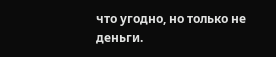что угодно, но только не деньги.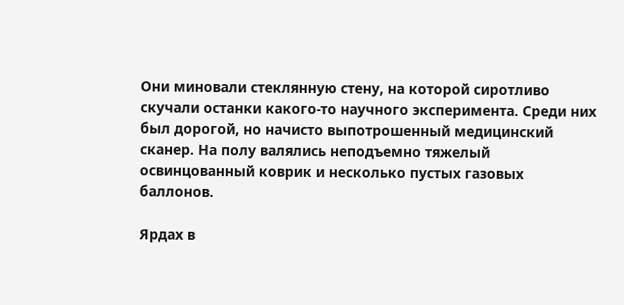Они миновали стеклянную стену, на которой сиротливо скучали останки какого-то научного эксперимента. Среди них был дорогой, но начисто выпотрошенный медицинский сканер. На полу валялись неподъемно тяжелый освинцованный коврик и несколько пустых газовых баллонов.

Ярдах в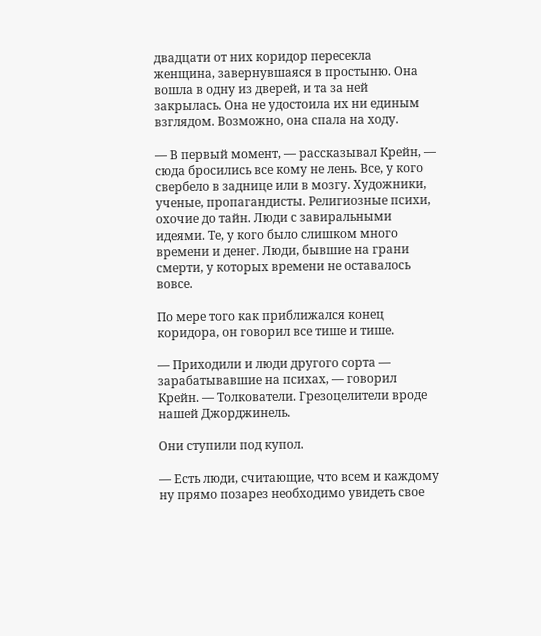двадцати от них коридор пересекла женщина, завернувшаяся в простыню. Она вошла в одну из дверей, и та за ней закрылась. Она не удостоила их ни единым взглядом. Возможно, она спала на ходу.

— В первый момент, — рассказывал Крейн, — сюда бросились все кому не лень. Все, у кого свербело в заднице или в мозгу. Художники, ученые, пропагандисты. Религиозные психи, охочие до тайн. Люди с завиральными идеями. Те, у кого было слишком много времени и денег. Люди, бывшие на грани смерти, у которых времени не оставалось вовсе.

По мере того как приближался конец коридора, он говорил все тише и тише.

— Приходили и люди другого сорта — зарабатывавшие на психах, — говорил Крейн. — Толкователи. Грезоцелители вроде нашей Джорджинель.

Они ступили под купол.

— Есть люди, считающие, что всем и каждому ну прямо позарез необходимо увидеть свое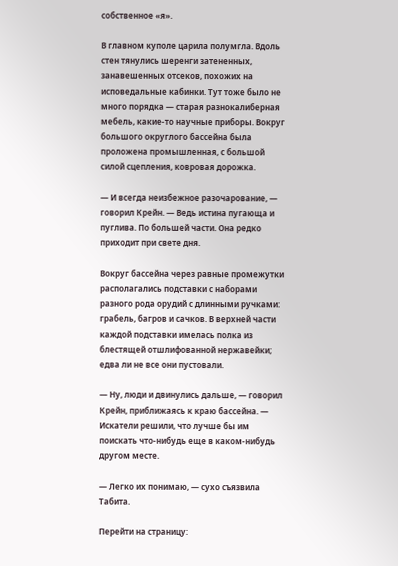собственное «я».

В главном куполе царила полумгла. Вдоль стен тянулись шеренги затененных, занавешенных отсеков, похожих на исповедальные кабинки. Тут тоже было не много порядка — старая разнокалиберная мебель, какие-то научные приборы. Вокруг большого округлого бассейна была проложена промышленная, с большой силой сцепления, ковровая дорожка.

— И всегда неизбежное разочарование, — говорил Крейн. — Ведь истина пугающа и пуглива. По большей части. Она редко приходит при свете дня.

Вокруг бассейна через равные промежутки располагались подставки с наборами разного рода орудий с длинными ручками: грабель, багров и сачков. В верхней части каждой подставки имелась полка из блестящей отшлифованной нержавейки; едва ли не все они пустовали.

— Ну, люди и двинулись дальше, — говорил Крейн, приближаясь к краю бассейна. — Искатели решили, что лучше бы им поискать что-нибудь еще в каком-нибудь другом месте.

— Легко их понимаю, — сухо съязвила Табита.

Перейти на страницу: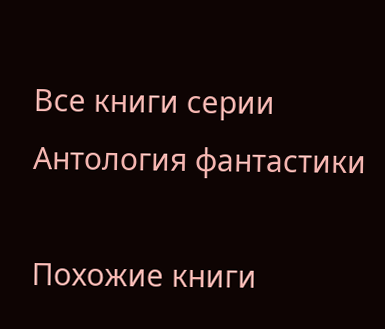Все книги серии Антология фантастики

Похожие книги